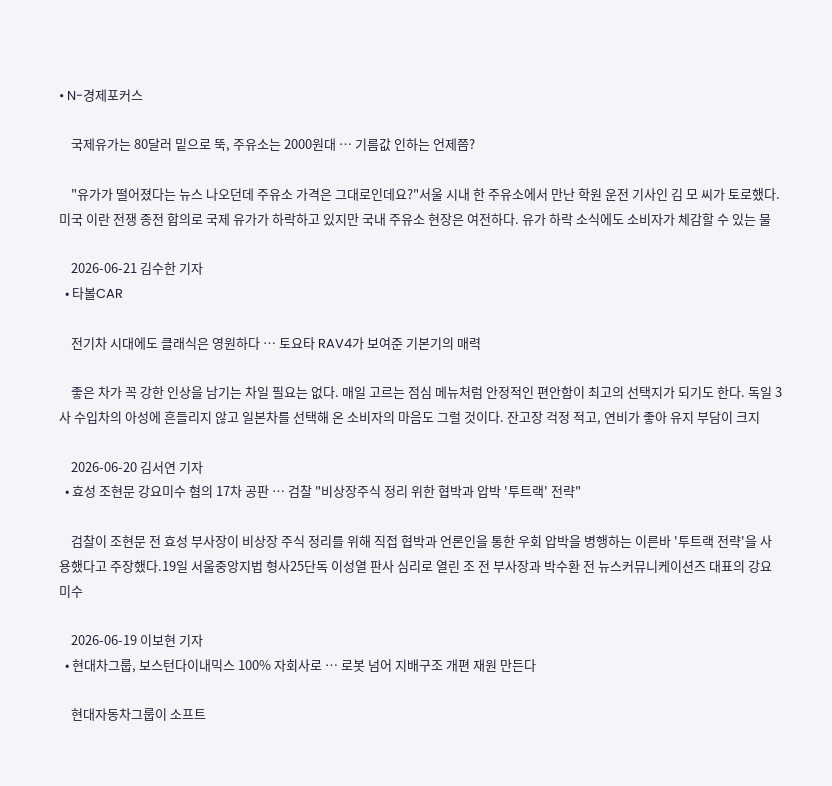• N-경제포커스

    국제유가는 80달러 밑으로 뚝, 주유소는 2000원대 … 기름값 인하는 언제쯤?

    "유가가 떨어졌다는 뉴스 나오던데 주유소 가격은 그대로인데요?"서울 시내 한 주유소에서 만난 학원 운전 기사인 김 모 씨가 토로했다. 미국 이란 전쟁 종전 합의로 국제 유가가 하락하고 있지만 국내 주유소 현장은 여전하다. 유가 하락 소식에도 소비자가 체감할 수 있는 물

    2026-06-21 김수한 기자
  • 타볼CAR

    전기차 시대에도 클래식은 영원하다 … 토요타 RAV4가 보여준 기본기의 매력

    좋은 차가 꼭 강한 인상을 남기는 차일 필요는 없다. 매일 고르는 점심 메뉴처럼 안정적인 편안함이 최고의 선택지가 되기도 한다. 독일 3사 수입차의 아성에 흔들리지 않고 일본차를 선택해 온 소비자의 마음도 그럴 것이다. 잔고장 걱정 적고, 연비가 좋아 유지 부담이 크지

    2026-06-20 김서연 기자
  • 효성 조현문 강요미수 혐의 17차 공판 … 검찰 "비상장주식 정리 위한 협박과 압박 '투트랙' 전략"

    검찰이 조현문 전 효성 부사장이 비상장 주식 정리를 위해 직접 협박과 언론인을 통한 우회 압박을 병행하는 이른바 '투트랙 전략'을 사용했다고 주장했다.19일 서울중앙지법 형사25단독 이성열 판사 심리로 열린 조 전 부사장과 박수환 전 뉴스커뮤니케이션즈 대표의 강요미수

    2026-06-19 이보현 기자
  • 현대차그룹, 보스턴다이내믹스 100% 자회사로 … 로봇 넘어 지배구조 개편 재원 만든다

    현대자동차그룹이 소프트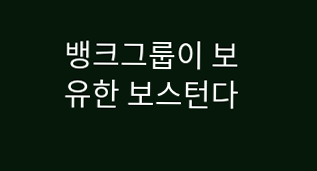뱅크그룹이 보유한 보스턴다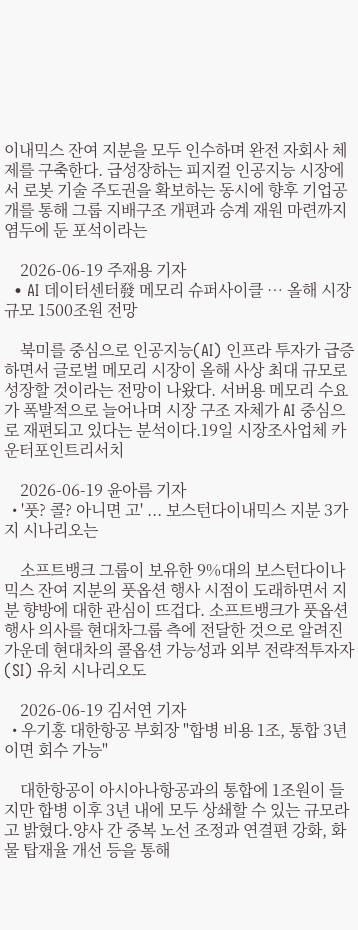이내믹스 잔여 지분을 모두 인수하며 완전 자회사 체제를 구축한다. 급성장하는 피지컬 인공지능 시장에서 로봇 기술 주도권을 확보하는 동시에 향후 기업공개를 통해 그룹 지배구조 개편과 승계 재원 마련까지 염두에 둔 포석이라는

    2026-06-19 주재용 기자
  • AI 데이터센터發 메모리 슈퍼사이클 … 올해 시장 규모 1500조원 전망

    북미를 중심으로 인공지능(AI) 인프라 투자가 급증하면서 글로벌 메모리 시장이 올해 사상 최대 규모로 성장할 것이라는 전망이 나왔다. 서버용 메모리 수요가 폭발적으로 늘어나며 시장 구조 자체가 AI 중심으로 재편되고 있다는 분석이다.19일 시장조사업체 카운터포인트리서치

    2026-06-19 윤아름 기자
  • '풋? 콜? 아니면 고' ... 보스턴다이내믹스 지분 3가지 시나리오는

    소프트뱅크 그룹이 보유한 9%대의 보스턴다이나믹스 잔여 지분의 풋옵션 행사 시점이 도래하면서 지분 향방에 대한 관심이 뜨겁다. 소프트뱅크가 풋옵션 행사 의사를 현대차그룹 측에 전달한 것으로 알려진 가운데 현대차의 콜옵션 가능성과 외부 전략적투자자(SI) 유치 시나리오도

    2026-06-19 김서연 기자
  • 우기홍 대한항공 부회장 "합병 비용 1조, 통합 3년이면 회수 가능"

    대한항공이 아시아나항공과의 통합에 1조원이 들지만 합병 이후 3년 내에 모두 상쇄할 수 있는 규모라고 밝혔다.양사 간 중복 노선 조정과 연결편 강화, 화물 탑재율 개선 등을 통해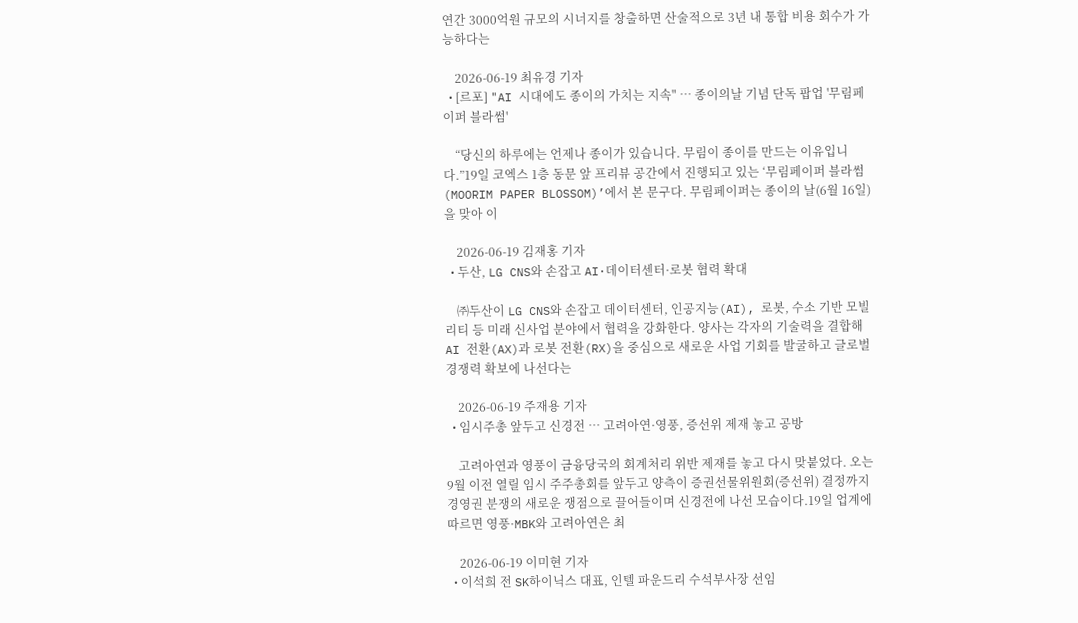연간 3000억원 규모의 시너지를 창출하면 산술적으로 3년 내 통합 비용 회수가 가능하다는

    2026-06-19 최유경 기자
  • [르포] "AI 시대에도 종이의 가치는 지속" … 종이의날 기념 단독 팝업 '무림페이퍼 블라썸'

    “당신의 하루에는 언제나 종이가 있습니다. 무림이 종이를 만드는 이유입니다.”19일 코엑스 1층 동문 앞 프리뷰 공간에서 진행되고 있는 ‘무림페이퍼 블라썸(MOORIM PAPER BLOSSOM)’에서 본 문구다. 무림페이퍼는 종이의 날(6월 16일)을 맞아 이

    2026-06-19 김재홍 기자
  • 두산, LG CNS와 손잡고 AI·데이터센터·로봇 협력 확대

    ㈜두산이 LG CNS와 손잡고 데이터센터, 인공지능(AI), 로봇, 수소 기반 모빌리티 등 미래 신사업 분야에서 협력을 강화한다. 양사는 각자의 기술력을 결합해 AI 전환(AX)과 로봇 전환(RX)을 중심으로 새로운 사업 기회를 발굴하고 글로벌 경쟁력 확보에 나선다는

    2026-06-19 주재용 기자
  • 임시주총 앞두고 신경전 … 고려아연·영풍, 증선위 제재 놓고 공방

    고려아연과 영풍이 금융당국의 회계처리 위반 제재를 놓고 다시 맞붙었다. 오는 9월 이전 열릴 임시 주주총회를 앞두고 양측이 증권선물위원회(증선위) 결정까지 경영권 분쟁의 새로운 쟁점으로 끌어들이며 신경전에 나선 모습이다.19일 업계에 따르면 영풍·MBK와 고려아연은 최

    2026-06-19 이미현 기자
  • 이석희 전 SK하이닉스 대표, 인텔 파운드리 수석부사장 선임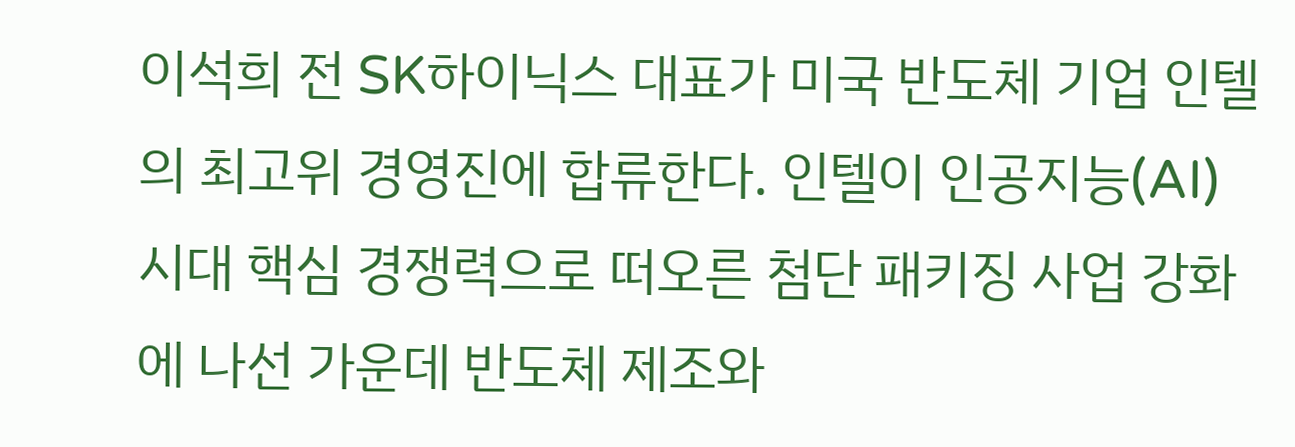이석희 전 SK하이닉스 대표가 미국 반도체 기업 인텔의 최고위 경영진에 합류한다. 인텔이 인공지능(AI) 시대 핵심 경쟁력으로 떠오른 첨단 패키징 사업 강화에 나선 가운데 반도체 제조와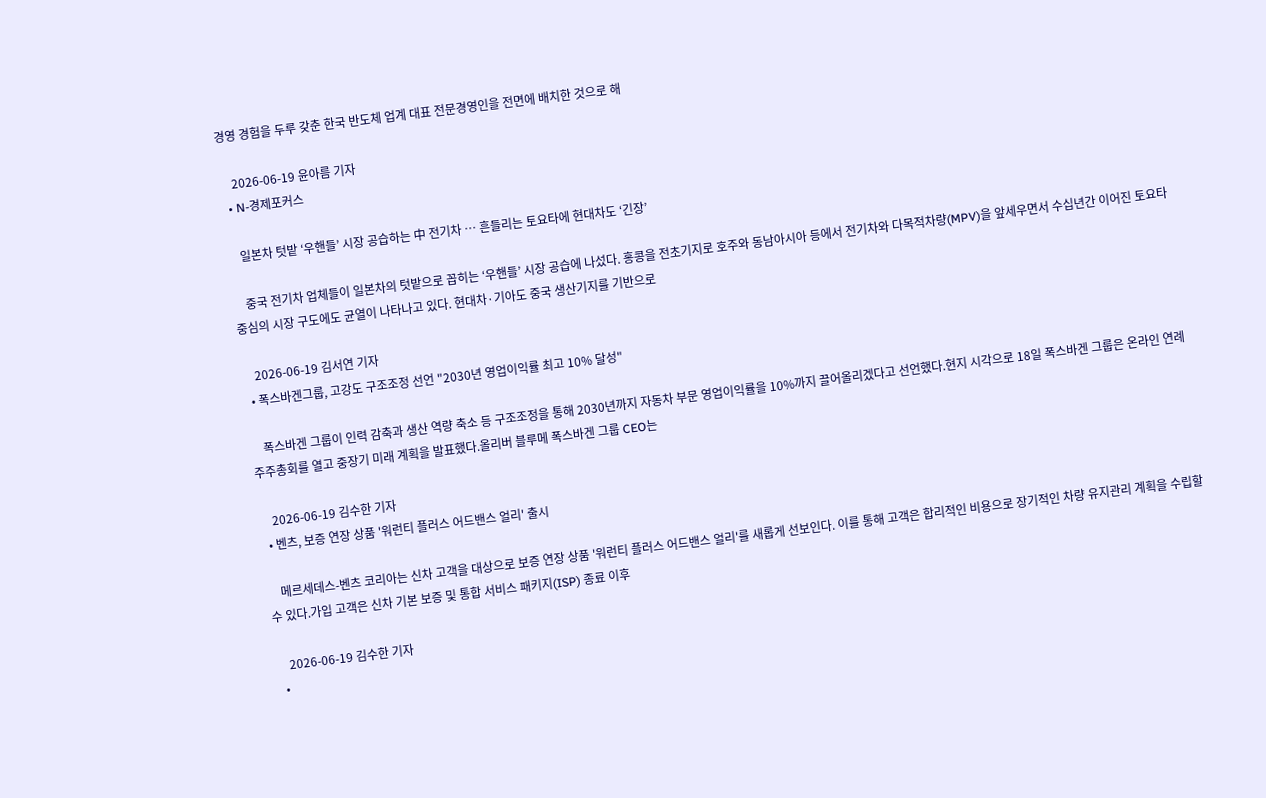경영 경험을 두루 갖춘 한국 반도체 업계 대표 전문경영인을 전면에 배치한 것으로 해

    2026-06-19 윤아름 기자
  • N-경제포커스

    일본차 텃밭 ‘우핸들’ 시장 공습하는 中 전기차 … 흔들리는 토요타에 현대차도 ‘긴장’

    중국 전기차 업체들이 일본차의 텃밭으로 꼽히는 ‘우핸들’ 시장 공습에 나섰다. 홍콩을 전초기지로 호주와 동남아시아 등에서 전기차와 다목적차량(MPV)을 앞세우면서 수십년간 이어진 토요타 중심의 시장 구도에도 균열이 나타나고 있다. 현대차·기아도 중국 생산기지를 기반으로

    2026-06-19 김서연 기자
  • 폭스바겐그룹, 고강도 구조조정 선언 "2030년 영업이익률 최고 10% 달성"

    폭스바겐 그룹이 인력 감축과 생산 역량 축소 등 구조조정을 통해 2030년까지 자동차 부문 영업이익률을 10%까지 끌어올리겠다고 선언했다.현지 시각으로 18일 폭스바겐 그룹은 온라인 연례 주주총회를 열고 중장기 미래 계획을 발표했다.올리버 블루메 폭스바겐 그룹 CEO는

    2026-06-19 김수한 기자
  • 벤츠, 보증 연장 상품 '워런티 플러스 어드밴스 얼리' 출시

    메르세데스-벤츠 코리아는 신차 고객을 대상으로 보증 연장 상품 '워런티 플러스 어드밴스 얼리'를 새롭게 선보인다. 이를 통해 고객은 합리적인 비용으로 장기적인 차량 유지관리 계획을 수립할 수 있다.가입 고객은 신차 기본 보증 및 통합 서비스 패키지(ISP) 종료 이후

    2026-06-19 김수한 기자
  •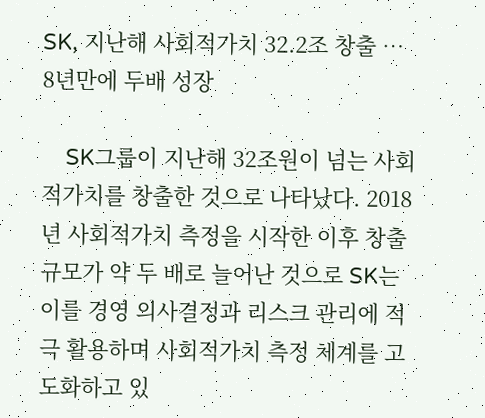SK, 지난해 사회적가치 32.2조 창출 … 8년만에 두배 성장

    SK그룹이 지난해 32조원이 넘는 사회적가치를 창출한 것으로 나타났다. 2018년 사회적가치 측정을 시작한 이후 창출 규모가 약 두 배로 늘어난 것으로 SK는 이를 경영 의사결정과 리스크 관리에 적극 활용하며 사회적가치 측정 체계를 고도화하고 있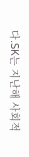다.SK는 지난해 사회적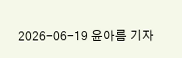2026-06-19 윤아름 기자